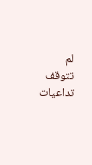لم تتوقف تداعيات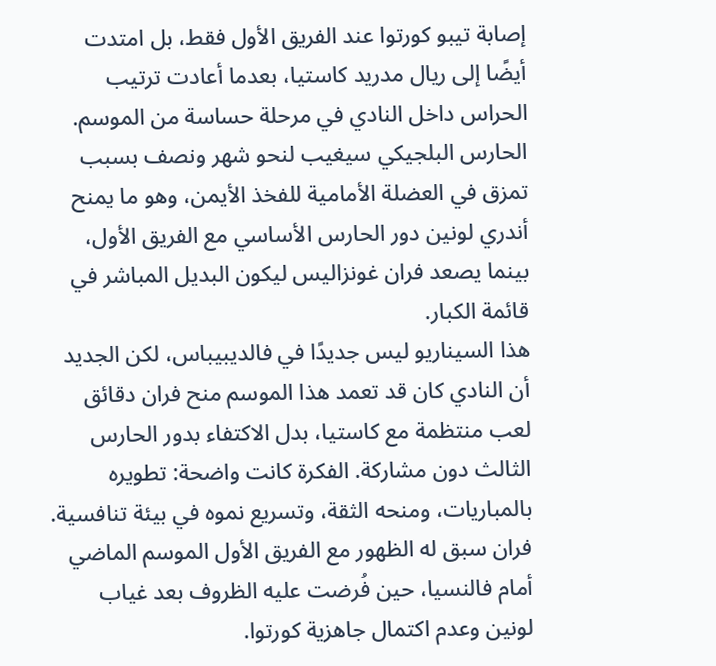إصابة تيبو كورتوا عند الفريق الأول فقط، بل امتدت أيضًا إلى ريال مدريد كاستيا، بعدما أعادت ترتيب الحراس داخل النادي في مرحلة حساسة من الموسم.
الحارس البلجيكي سيغيب لنحو شهر ونصف بسبب تمزق في العضلة الأمامية للفخذ الأيمن، وهو ما يمنح أندري لونين دور الحارس الأساسي مع الفريق الأول، بينما يصعد فران غونزاليس ليكون البديل المباشر في قائمة الكبار.
هذا السيناريو ليس جديدًا في فالديبيباس، لكن الجديد أن النادي كان قد تعمد هذا الموسم منح فران دقائق لعب منتظمة مع كاستيا، بدل الاكتفاء بدور الحارس الثالث دون مشاركة. الفكرة كانت واضحة: تطويره بالمباريات، ومنحه الثقة، وتسريع نموه في بيئة تنافسية.
فران سبق له الظهور مع الفريق الأول الموسم الماضي أمام فالنسيا، حين فُرضت عليه الظروف بعد غياب لونين وعدم اكتمال جاهزية كورتوا.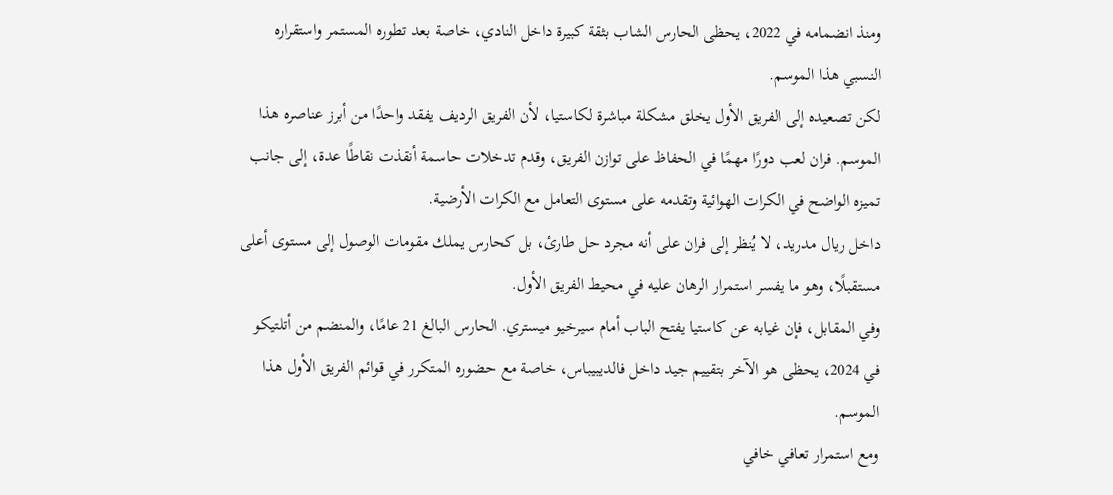ومنذ انضمامه في 2022، يحظى الحارس الشاب بثقة كبيرة داخل النادي، خاصة بعد تطوره المستمر واستقراره النسبي هذا الموسم.
لكن تصعيده إلى الفريق الأول يخلق مشكلة مباشرة لكاستيا، لأن الفريق الرديف يفقد واحدًا من أبرز عناصره هذا الموسم. فران لعب دورًا مهمًا في الحفاظ على توازن الفريق، وقدم تدخلات حاسمة أنقذت نقاطًا عدة، إلى جانب تميزه الواضح في الكرات الهوائية وتقدمه على مستوى التعامل مع الكرات الأرضية.
داخل ريال مدريد، لا يُنظر إلى فران على أنه مجرد حل طارئ، بل كحارس يملك مقومات الوصول إلى مستوى أعلى مستقبلًا، وهو ما يفسر استمرار الرهان عليه في محيط الفريق الأول.
وفي المقابل، فإن غيابه عن كاستيا يفتح الباب أمام سيرخيو ميستري. الحارس البالغ 21 عامًا، والمنضم من أتلتيكو في 2024، يحظى هو الآخر بتقييم جيد داخل فالديبيباس، خاصة مع حضوره المتكرر في قوائم الفريق الأول هذا الموسم.
ومع استمرار تعافي خافي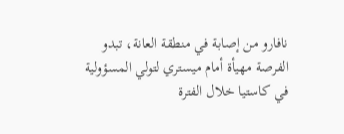نافارو من إصابة في منطقة العانة، تبدو الفرصة مهيأة أمام ميستري لتولي المسؤولية في كاستيا خلال الفترة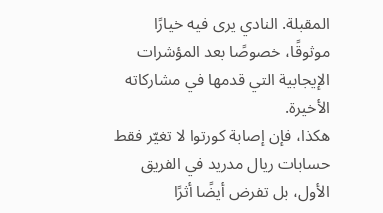المقبلة. النادي يرى فيه خيارًا موثوقًا، خصوصًا بعد المؤشرات الإيجابية التي قدمها في مشاركاته الأخيرة.
هكذا، فإن إصابة كورتوا لا تغيّر فقط حسابات ريال مدريد في الفريق الأول، بل تفرض أيضًا أثرًا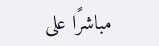مباشرًا على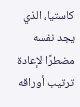كاستيا، الذي يجد نفسه مضطرًا لإعادة ترتيب أوراقه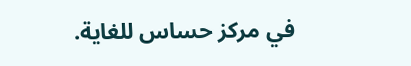في مركز حساس للغاية.